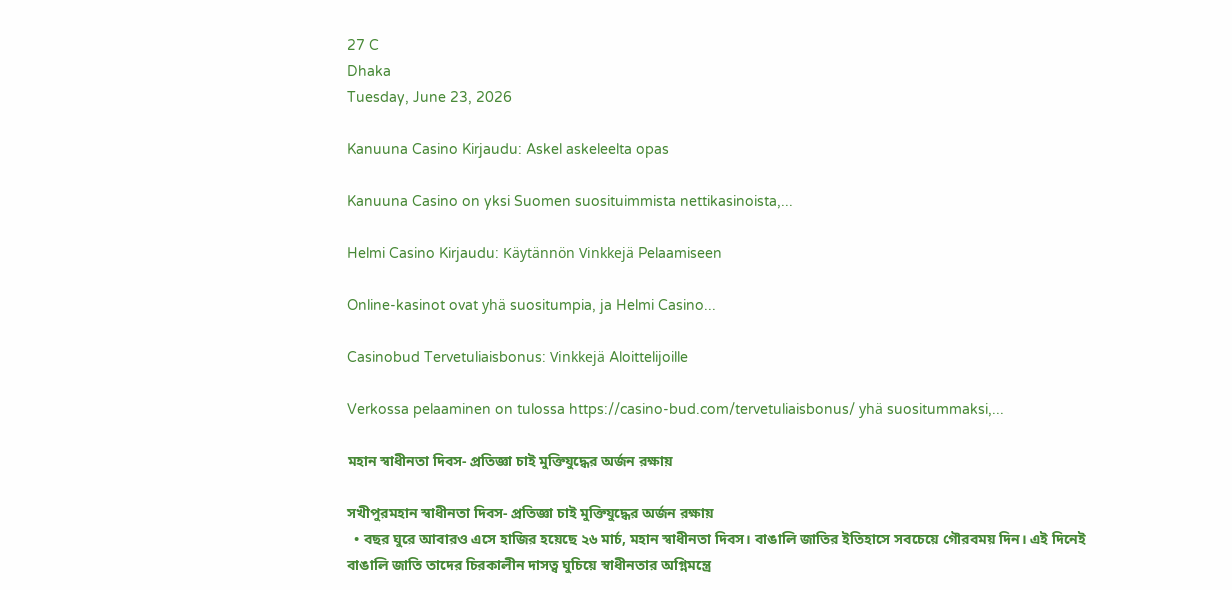27 C
Dhaka
Tuesday, June 23, 2026

Kanuuna Casino Kirjaudu: Askel askeleelta opas

Kanuuna Casino on yksi Suomen suosituimmista nettikasinoista,...

Helmi Casino Kirjaudu: Käytännön Vinkkejä Pelaamiseen

Online-kasinot ovat yhä suositumpia, ja Helmi Casino...

Casinobud Tervetuliaisbonus: Vinkkejä Aloittelijoille

Verkossa pelaaminen on tulossa https://casino-bud.com/tervetuliaisbonus/ yhä suositummaksi,...

মহান স্বাধীনতা দিবস- প্রতিজ্ঞা চাই মুক্তিযুদ্ধের অর্জন রক্ষায়

সখীপুরমহান স্বাধীনতা দিবস- প্রতিজ্ঞা চাই মুক্তিযুদ্ধের অর্জন রক্ষায়
  • বছর ঘুরে আবারও এসে হাজির হয়েছে ২৬ মার্চ, মহান স্বাধীনতা দিবস। বাঙালি জাতির ইতিহাসে সবচেয়ে গৌরবময় দিন। এই দিনেই বাঙালি জাতি তাদের চিরকালীন দাসত্ব ঘুচিয়ে স্বাধীনতার অগ্নিমন্ত্রে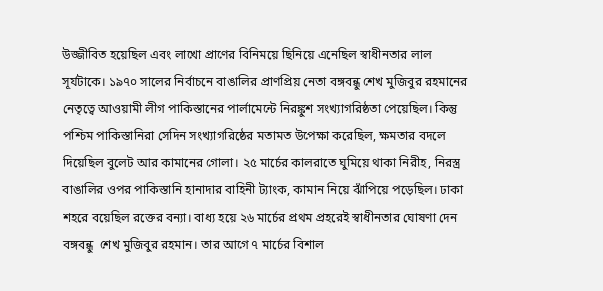উজ্জীবিত হয়েছিল এবং লাখো প্রাণের বিনিময়ে ছিনিয়ে এনেছিল স্বাধীনতার লাল সূর্যটাকে। ১৯৭০ সালের নির্বাচনে বাঙালির প্রাণপ্রিয় নেতা বঙ্গবন্ধু শেখ মুজিবুর রহমানের নেতৃত্বে আওয়ামী লীগ পাকিস্তানের পার্লামেন্টে নিরঙ্কুশ সংখ্যাগরিষ্ঠতা পেয়েছিল। কিন্তু পশ্চিম পাকিস্তানিরা সেদিন সংখ্যাগরিষ্ঠের মতামত উপেক্ষা করেছিল, ক্ষমতার বদলে দিয়েছিল বুলেট আর কামানের গোলা। ২৫ মার্চের কালরাতে ঘুমিয়ে থাকা নিরীহ, নিরস্ত্র বাঙালির ওপর পাকিস্তানি হানাদার বাহিনী ট্যাংক, কামান নিয়ে ঝাঁপিয়ে পড়েছিল। ঢাকা শহরে বয়েছিল রক্তের বন্যা। বাধ্য হয়ে ২৬ মার্চের প্রথম প্রহরেই স্বাধীনতার ঘোষণা দেন বঙ্গবন্ধু  শেখ মুজিবুর রহমান। তার আগে ৭ মার্চের বিশাল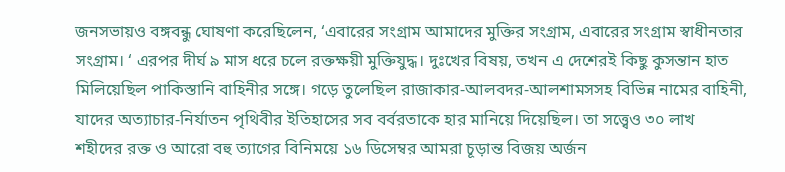জনসভায়ও বঙ্গবন্ধু ঘোষণা করেছিলেন, ‘এবারের সংগ্রাম আমাদের মুক্তির সংগ্রাম, এবারের সংগ্রাম স্বাধীনতার সংগ্রাম। ‘ এরপর দীর্ঘ ৯ মাস ধরে চলে রক্তক্ষয়ী মুক্তিযুদ্ধ। দুঃখের বিষয়, তখন এ দেশেরই কিছু কুসন্তান হাত মিলিয়েছিল পাকিস্তানি বাহিনীর সঙ্গে। গড়ে তুলেছিল রাজাকার-আলবদর-আলশামসসহ বিভিন্ন নামের বাহিনী, যাদের অত্যাচার-নির্যাতন পৃথিবীর ইতিহাসের সব বর্বরতাকে হার মানিয়ে দিয়েছিল। তা সত্ত্বেও ৩০ লাখ শহীদের রক্ত ও আরো বহু ত্যাগের বিনিময়ে ১৬ ডিসেম্বর আমরা চূড়ান্ত বিজয় অর্জন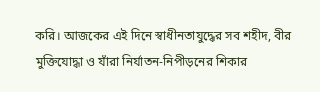করি। আজকের এই দিনে স্বাধীনতাযুদ্ধের সব শহীদ, বীর মুক্তিযোদ্ধা ও যাঁরা নির্যাতন-নিপীড়নের শিকার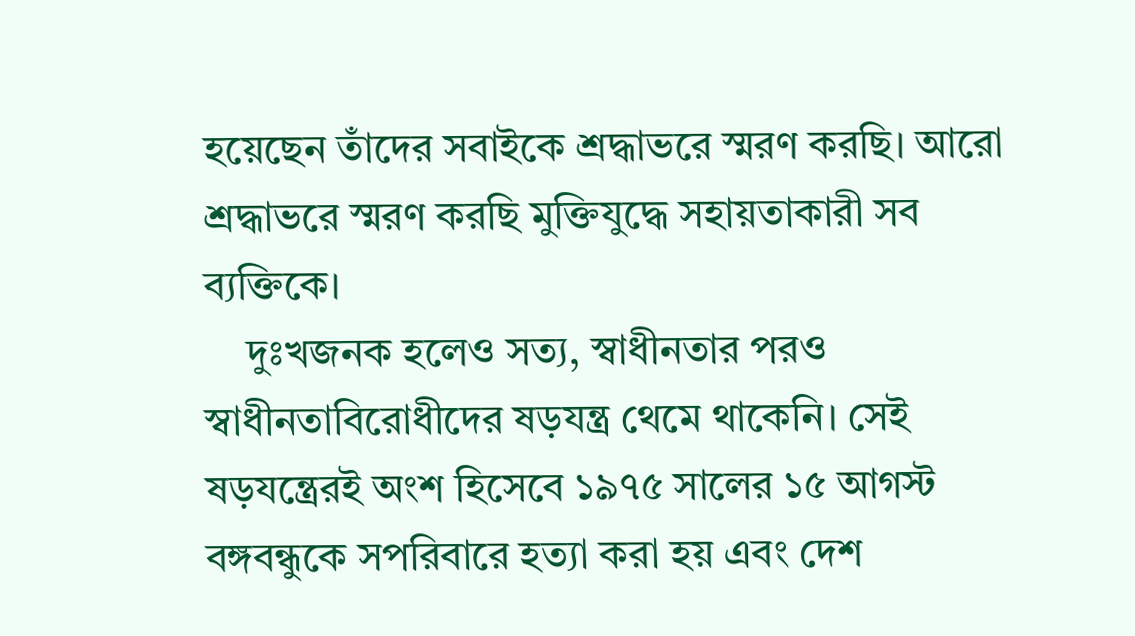হয়েছেন তাঁদের সবাইকে শ্রদ্ধাভরে স্মরণ করছি। আরো শ্রদ্ধাভরে স্মরণ করছি মুক্তিযুদ্ধে সহায়তাকারী সব ব্যক্তিকে।
    দুঃখজনক হলেও সত্য, স্বাধীনতার পরও স্বাধীনতাবিরোধীদের ষড়যন্ত্র থেমে থাকেনি। সেই ষড়যন্ত্রেরই অংশ হিসেবে ১৯৭৫ সালের ১৫ আগস্ট বঙ্গবন্ধুকে সপরিবারে হত্যা করা হয় এবং দেশ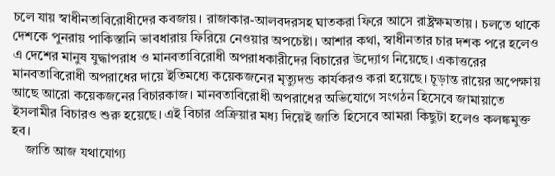চলে যায় স্বাধীনতাবিরোধীদের কবজায়। রাজাকার-আলবদরসহ ঘাতকরা ফিরে আসে রাষ্ট্রক্ষমতায়। চলতে থাকে দেশকে পুনরায় পাকিস্তানি ভাবধারায় ফিরিয়ে নেওয়ার অপচেষ্টা। আশার কথা, স্বাধীনতার চার দশক পরে হলেও এ দেশের মানুষ যুদ্ধাপরাধ ও মানবতাবিরোধী অপরাধকারীদের বিচারের উদ্যোগ নিয়েছে। একাত্তরের মানবতাবিরোধী অপরাধের দায়ে ইতিমধ্যে কয়েকজনের মৃত্যুদন্ড কার্যকরও করা হয়েছে। চূড়ান্ত রায়ের অপেক্ষায় আছে আরো কয়েকজনের বিচারকাজ। মানবতাবিরোধী অপরাধের অভিযোগে সংগঠন হিসেবে জামায়াতে ইসলামীর বিচারও শুরু হয়েছে। এই বিচার প্রক্রিয়ার মধ্য দিয়েই জাতি হিসেবে আমরা কিছুটা হলেও কলঙ্কমুক্ত হব।
    জাতি আজ যথাযোগ্য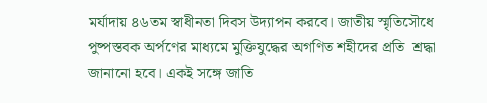মর্যাদায় ৪৬তম স্বাধীনতা দিবস উদ্যাপন করবে। জাতীয় স্মৃতিসৌধে পুষ্পস্তবক অর্পণের মাধ্যমে মুক্তিযুদ্ধের অগণিত শহীদের প্রতি  শ্রদ্ধা জানানো হবে। একই সঙ্গে জাতি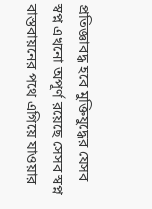প্রতিজ্ঞাবদ্ধ হবে মুক্তিযুদ্ধের যেসব স্বপ্ন এখনো অপূর্ণ রয়েছে সেসব স্বপ্ন বাস্তবায়নের পথে এগিয়ে যাওয়ার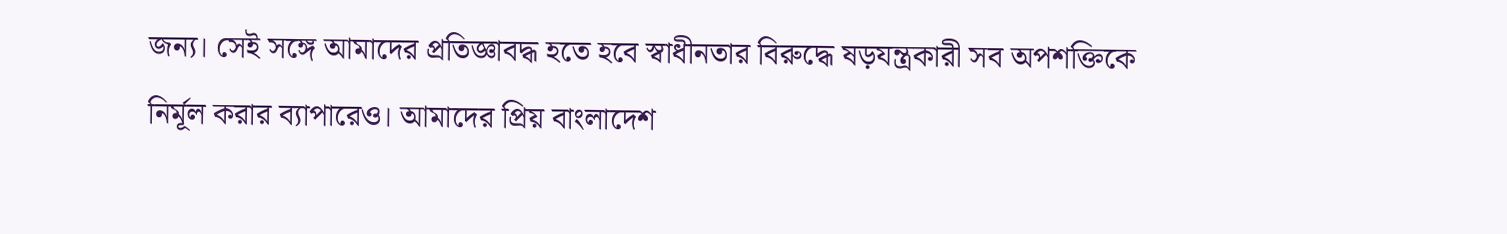জন্য। সেই সঙ্গে আমাদের প্রতিজ্ঞাবদ্ধ হতে হবে স্বাধীনতার বিরুদ্ধে ষড়যন্ত্রকারী সব অপশক্তিকে নির্মূল করার ব্যাপারেও। আমাদের প্রিয় বাংলাদেশ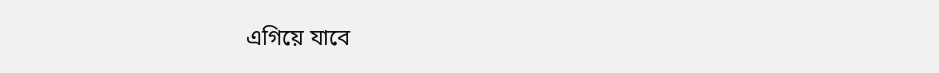এগিয়ে যাবে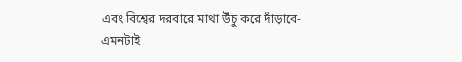এবং বিশ্বের দরবারে মাথা উঁচু করে দাঁড়াবে- এমনটাই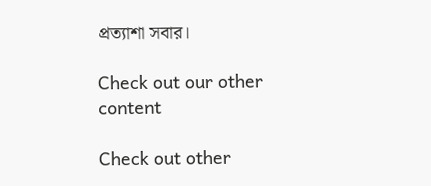প্রত্যাশা সবার।

Check out our other content

Check out other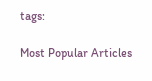tags:

Most Popular Articles